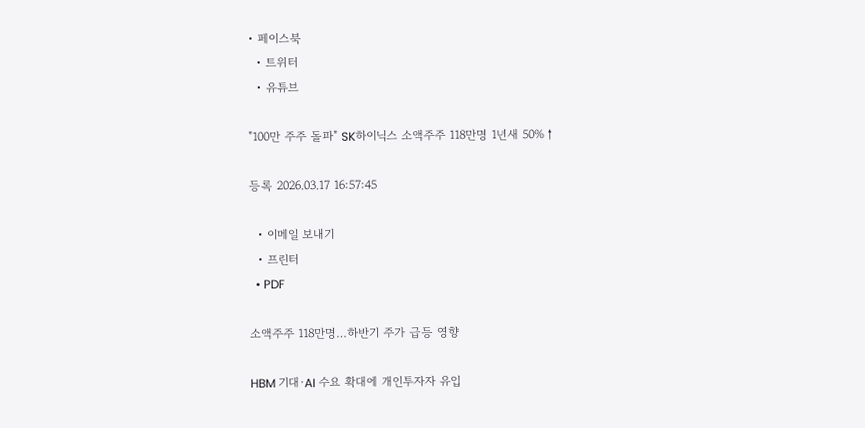• 페이스북
  • 트위터
  • 유튜브

"100만 주주 돌파" SK하이닉스 소액주주 118만명 1년새 50%↑

등록 2026.03.17 16:57:45

  • 이메일 보내기
  • 프린터
  • PDF

소액주주 118만명…하반기 주가 급등 영향

HBM 기대·AI 수요 확대에 개인투자자 유입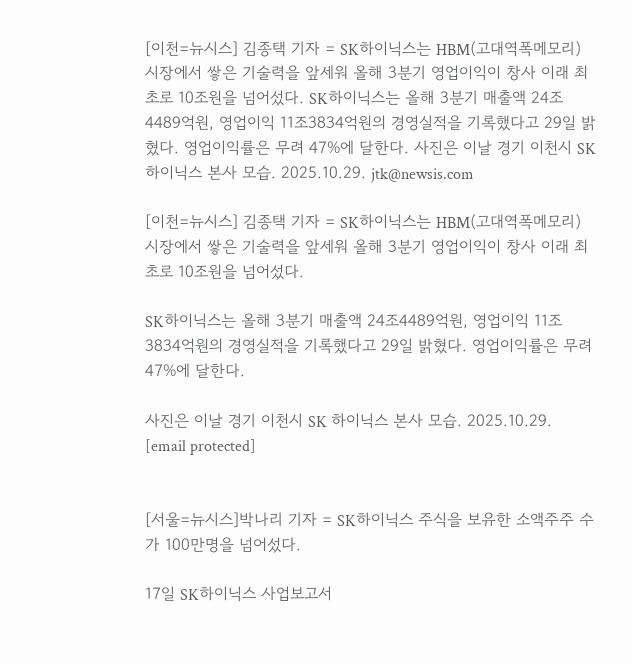[이천=뉴시스] 김종택 기자 = SK하이닉스는 HBM(고대역폭메모리) 시장에서 쌓은 기술력을 앞세워 올해 3분기 영업이익이 창사 이래 최초로 10조원을 넘어섰다. SK하이닉스는 올해 3분기 매출액 24조4489억원, 영업이익 11조3834억원의 경영실적을 기록했다고 29일 밝혔다. 영업이익률은 무려 47%에 달한다. 사진은 이날 경기 이천시 SK 하이닉스 본사 모습. 2025.10.29. jtk@newsis.com

[이천=뉴시스] 김종택 기자 = SK하이닉스는 HBM(고대역폭메모리) 시장에서 쌓은 기술력을 앞세워 올해 3분기 영업이익이 창사 이래 최초로 10조원을 넘어섰다.

SK하이닉스는 올해 3분기 매출액 24조4489억원, 영업이익 11조3834억원의 경영실적을 기록했다고 29일 밝혔다. 영업이익률은 무려 47%에 달한다.

사진은 이날 경기 이천시 SK 하이닉스 본사 모습. 2025.10.29. [email protected]


[서울=뉴시스]박나리 기자 = SK하이닉스 주식을 보유한 소액주주 수가 100만명을 넘어섰다.

17일 SK하이닉스 사업보고서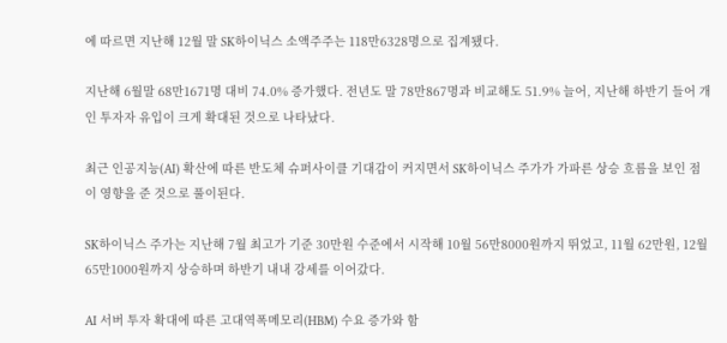에 따르면 지난해 12월 말 SK하이닉스 소액주주는 118만6328명으로 집계됐다.

지난해 6월말 68만1671명 대비 74.0% 증가했다. 전년도 말 78만867명과 비교해도 51.9% 늘어, 지난해 하반기 들어 개인 투자자 유입이 크게 확대된 것으로 나타났다.

최근 인공지능(AI) 확산에 따른 반도체 슈퍼사이클 기대감이 커지면서 SK하이닉스 주가가 가파른 상승 흐름을 보인 점이 영향을 준 것으로 풀이된다.

SK하이닉스 주가는 지난해 7월 최고가 기준 30만원 수준에서 시작해 10월 56만8000원까지 뛰었고, 11월 62만원, 12월 65만1000원까지 상승하며 하반기 내내 강세를 이어갔다.

AI 서버 투자 확대에 따른 고대역폭메모리(HBM) 수요 증가와 함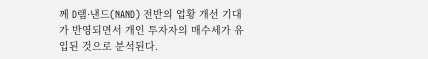께 D램·낸드(NAND) 전반의 업황 개선 기대가 반영되면서 개인 투자자의 매수세가 유입된 것으로 분석된다.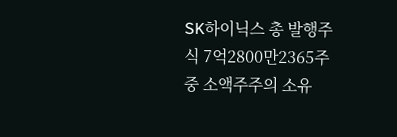SK하이닉스 총 발행주식 7억2800만2365주 중 소액주주의 소유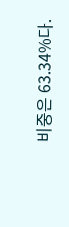비중은 63.34%다.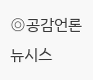◎공감언론 뉴시스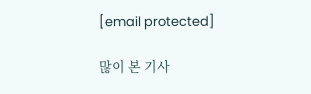[email protected]

많이 본 기사